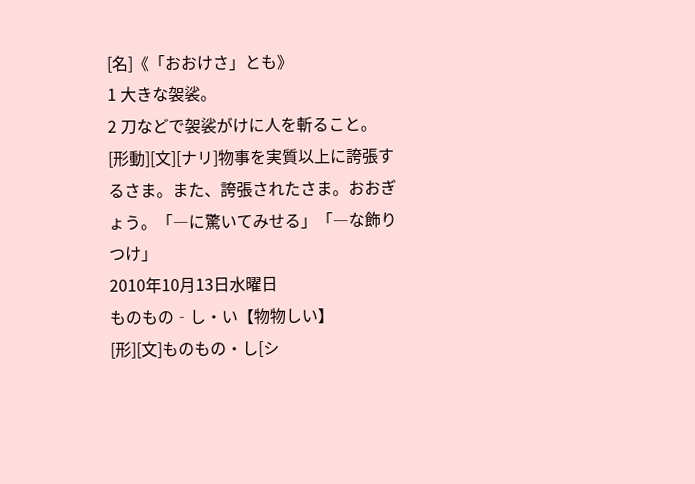[名]《「おおけさ」とも》
1 大きな袈裟。
2 刀などで袈裟がけに人を斬ること。
[形動][文][ナリ]物事を実質以上に誇張するさま。また、誇張されたさま。おおぎょう。「―に驚いてみせる」「―な飾りつけ」
2010年10月13日水曜日
ものもの‐し・い【物物しい】
[形][文]ものもの・し[シ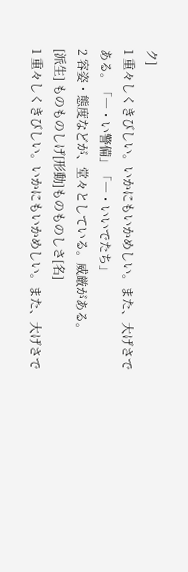ク]
1 重々しくきびしい。いかにもいかめしい。また、大げさである。「―・い警備」「―・いいでたち」
2 容姿・態度などが、堂々としている。威厳がある。
[派生] ものものしげ[形動]ものものしさ[名]
1 重々しくきびしい。いかにもいかめしい。また、大げさで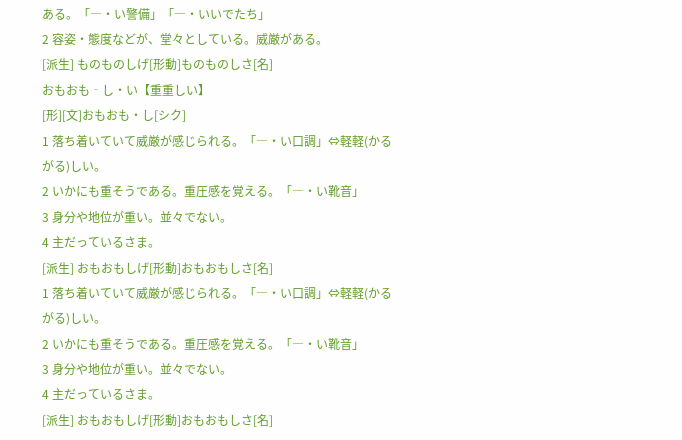ある。「―・い警備」「―・いいでたち」
2 容姿・態度などが、堂々としている。威厳がある。
[派生] ものものしげ[形動]ものものしさ[名]
おもおも‐し・い【重重しい】
[形][文]おもおも・し[シク]
1 落ち着いていて威厳が感じられる。「―・い口調」⇔軽軽(かるがる)しい。
2 いかにも重そうである。重圧感を覚える。「―・い靴音」
3 身分や地位が重い。並々でない。
4 主だっているさま。
[派生] おもおもしげ[形動]おもおもしさ[名]
1 落ち着いていて威厳が感じられる。「―・い口調」⇔軽軽(かるがる)しい。
2 いかにも重そうである。重圧感を覚える。「―・い靴音」
3 身分や地位が重い。並々でない。
4 主だっているさま。
[派生] おもおもしげ[形動]おもおもしさ[名]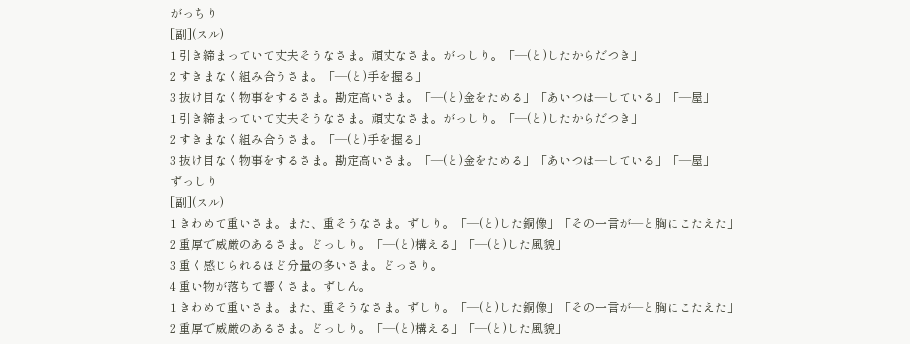がっちり
[副](スル)
1 引き締まっていて丈夫そうなさま。頑丈なさま。がっしり。「―(と)したからだつき」
2 すきまなく組み合うさま。「―(と)手を握る」
3 抜け目なく物事をするさま。勘定高いさま。「―(と)金をためる」「あいつは―している」「―屋」
1 引き締まっていて丈夫そうなさま。頑丈なさま。がっしり。「―(と)したからだつき」
2 すきまなく組み合うさま。「―(と)手を握る」
3 抜け目なく物事をするさま。勘定高いさま。「―(と)金をためる」「あいつは―している」「―屋」
ずっしり
[副](スル)
1 きわめて重いさま。また、重そうなさま。ずしり。「―(と)した銅像」「その一言が―と胸にこたえた」
2 重厚で威厳のあるさま。どっしり。「―(と)構える」「―(と)した風貌」
3 重く感じられるほど分量の多いさま。どっさり。
4 重い物が落ちて響くさま。ずしん。
1 きわめて重いさま。また、重そうなさま。ずしり。「―(と)した銅像」「その一言が―と胸にこたえた」
2 重厚で威厳のあるさま。どっしり。「―(と)構える」「―(と)した風貌」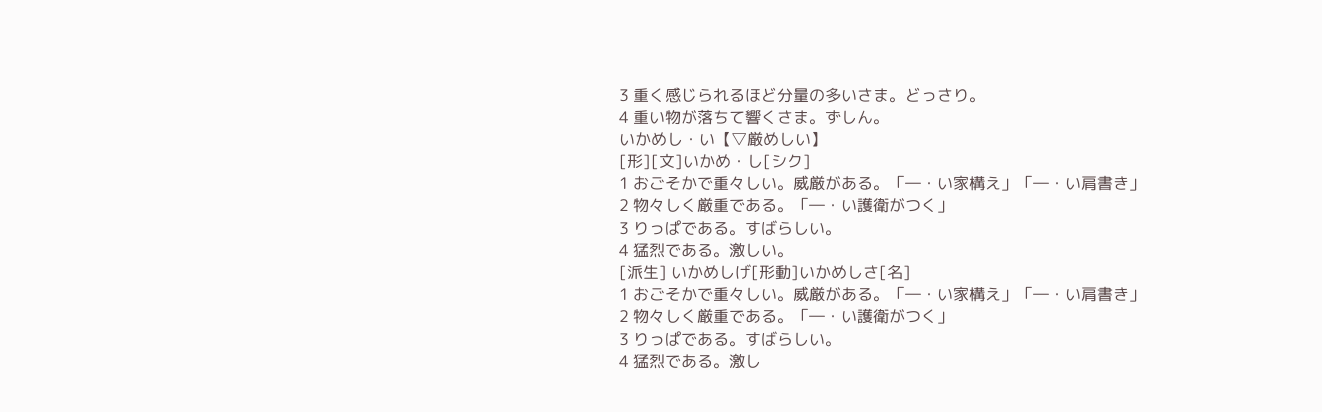3 重く感じられるほど分量の多いさま。どっさり。
4 重い物が落ちて響くさま。ずしん。
いかめし・い【▽厳めしい】
[形][文]いかめ・し[シク]
1 おごそかで重々しい。威厳がある。「―・い家構え」「―・い肩書き」
2 物々しく厳重である。「―・い護衛がつく」
3 りっぱである。すばらしい。
4 猛烈である。激しい。
[派生] いかめしげ[形動]いかめしさ[名]
1 おごそかで重々しい。威厳がある。「―・い家構え」「―・い肩書き」
2 物々しく厳重である。「―・い護衛がつく」
3 りっぱである。すばらしい。
4 猛烈である。激し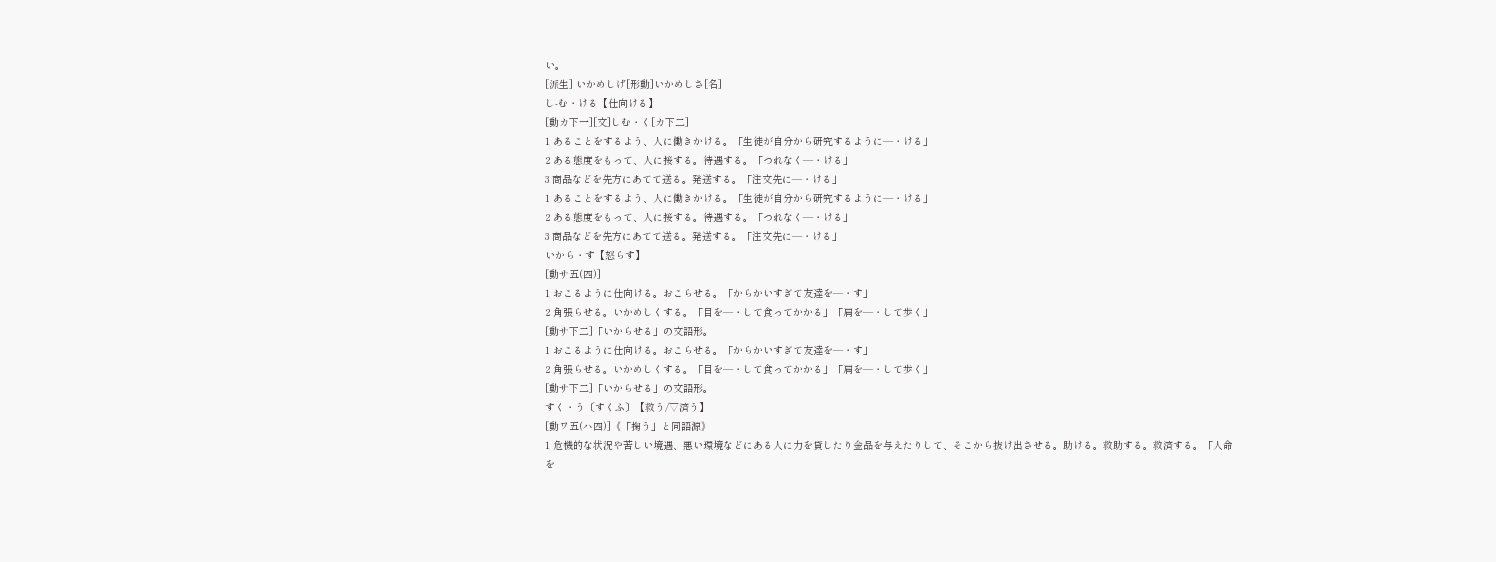い。
[派生] いかめしげ[形動]いかめしさ[名]
し‐む・ける【仕向ける】
[動カ下一][文]しむ・く[カ下二]
1 あることをするよう、人に働きかける。「生徒が自分から研究するように―・ける」
2 ある態度をもって、人に接する。待遇する。「つれなく―・ける」
3 商品などを先方にあてて送る。発送する。「注文先に―・ける」
1 あることをするよう、人に働きかける。「生徒が自分から研究するように―・ける」
2 ある態度をもって、人に接する。待遇する。「つれなく―・ける」
3 商品などを先方にあてて送る。発送する。「注文先に―・ける」
いから・す【怒らす】
[動サ五(四)]
1 おこるように仕向ける。おこらせる。「からかいすぎて友達を―・す」
2 角張らせる。いかめしくする。「目を―・して食ってかかる」「肩を―・して歩く」
[動サ下二]「いからせる」の文語形。
1 おこるように仕向ける。おこらせる。「からかいすぎて友達を―・す」
2 角張らせる。いかめしくする。「目を―・して食ってかかる」「肩を―・して歩く」
[動サ下二]「いからせる」の文語形。
すく・う〔すくふ〕【救う/▽済う】
[動ワ五(ハ四)]《「掬う」と同語源》
1 危機的な状況や苦しい境遇、悪い環境などにある人に力を貸したり金品を与えたりして、そこから抜け出させる。助ける。救助する。救済する。「人命を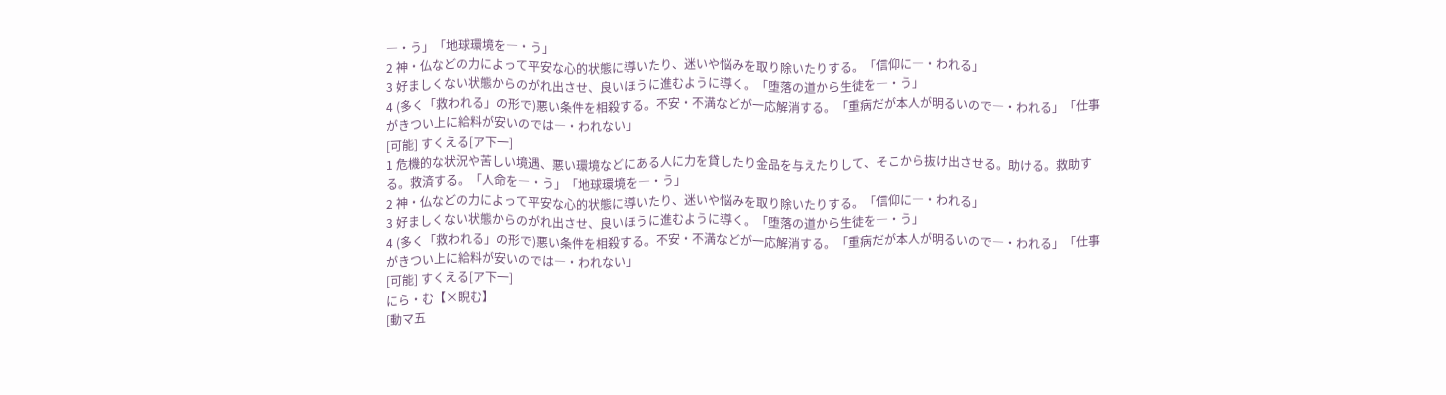―・う」「地球環境を―・う」
2 神・仏などの力によって平安な心的状態に導いたり、迷いや悩みを取り除いたりする。「信仰に―・われる」
3 好ましくない状態からのがれ出させ、良いほうに進むように導く。「堕落の道から生徒を―・う」
4 (多く「救われる」の形で)悪い条件を相殺する。不安・不満などが一応解消する。「重病だが本人が明るいので―・われる」「仕事がきつい上に給料が安いのでは―・われない」
[可能] すくえる[ア下一]
1 危機的な状況や苦しい境遇、悪い環境などにある人に力を貸したり金品を与えたりして、そこから抜け出させる。助ける。救助する。救済する。「人命を―・う」「地球環境を―・う」
2 神・仏などの力によって平安な心的状態に導いたり、迷いや悩みを取り除いたりする。「信仰に―・われる」
3 好ましくない状態からのがれ出させ、良いほうに進むように導く。「堕落の道から生徒を―・う」
4 (多く「救われる」の形で)悪い条件を相殺する。不安・不満などが一応解消する。「重病だが本人が明るいので―・われる」「仕事がきつい上に給料が安いのでは―・われない」
[可能] すくえる[ア下一]
にら・む【×睨む】
[動マ五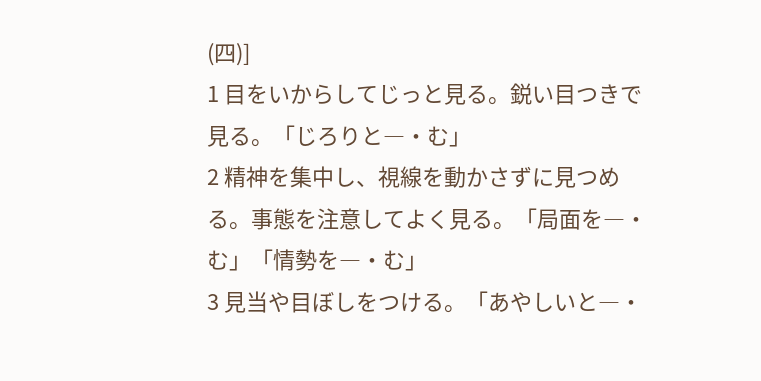(四)]
1 目をいからしてじっと見る。鋭い目つきで見る。「じろりと―・む」
2 精神を集中し、視線を動かさずに見つめる。事態を注意してよく見る。「局面を―・む」「情勢を―・む」
3 見当や目ぼしをつける。「あやしいと―・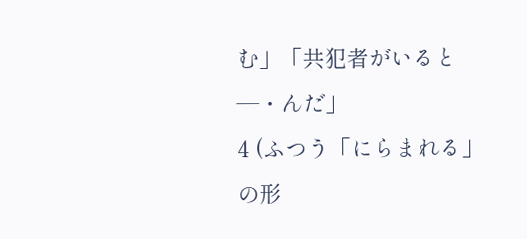む」「共犯者がいると―・んだ」
4 (ふつう「にらまれる」の形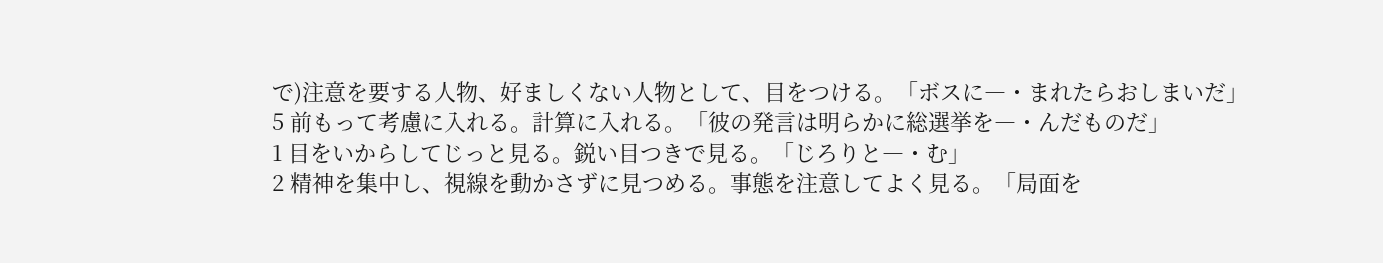で)注意を要する人物、好ましくない人物として、目をつける。「ボスに―・まれたらおしまいだ」
5 前もって考慮に入れる。計算に入れる。「彼の発言は明らかに総選挙を―・んだものだ」
1 目をいからしてじっと見る。鋭い目つきで見る。「じろりと―・む」
2 精神を集中し、視線を動かさずに見つめる。事態を注意してよく見る。「局面を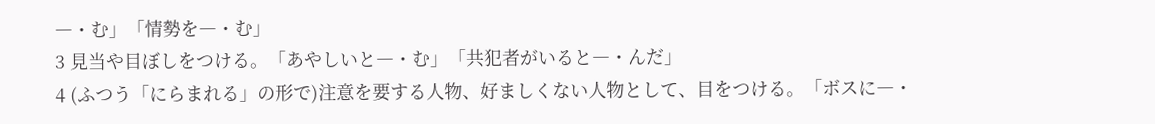―・む」「情勢を―・む」
3 見当や目ぼしをつける。「あやしいと―・む」「共犯者がいると―・んだ」
4 (ふつう「にらまれる」の形で)注意を要する人物、好ましくない人物として、目をつける。「ボスに―・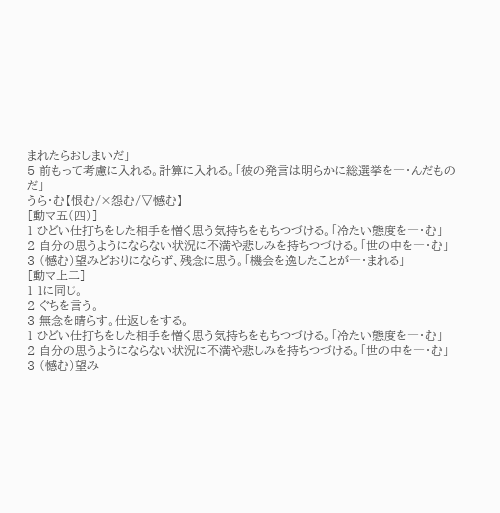まれたらおしまいだ」
5 前もって考慮に入れる。計算に入れる。「彼の発言は明らかに総選挙を―・んだものだ」
うら・む【恨む/×怨む/▽憾む】
[動マ五(四)]
1 ひどい仕打ちをした相手を憎く思う気持ちをもちつづける。「冷たい態度を―・む」
2 自分の思うようにならない状況に不満や悲しみを持ちつづける。「世の中を―・む」
3 (憾む)望みどおりにならず、残念に思う。「機会を逸したことが―・まれる」
[動マ上二]
1 1に同じ。
2 ぐちを言う。
3 無念を晴らす。仕返しをする。
1 ひどい仕打ちをした相手を憎く思う気持ちをもちつづける。「冷たい態度を―・む」
2 自分の思うようにならない状況に不満や悲しみを持ちつづける。「世の中を―・む」
3 (憾む)望み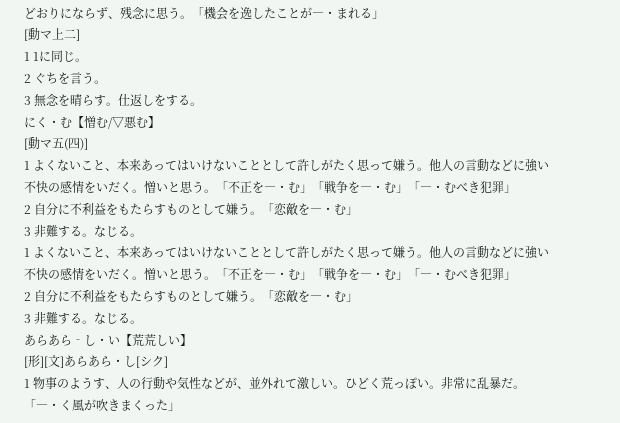どおりにならず、残念に思う。「機会を逸したことが―・まれる」
[動マ上二]
1 1に同じ。
2 ぐちを言う。
3 無念を晴らす。仕返しをする。
にく・む【憎む/▽悪む】
[動マ五(四)]
1 よくないこと、本来あってはいけないこととして許しがたく思って嫌う。他人の言動などに強い不快の感情をいだく。憎いと思う。「不正を―・む」「戦争を―・む」「―・むべき犯罪」
2 自分に不利益をもたらすものとして嫌う。「恋敵を―・む」
3 非難する。なじる。
1 よくないこと、本来あってはいけないこととして許しがたく思って嫌う。他人の言動などに強い不快の感情をいだく。憎いと思う。「不正を―・む」「戦争を―・む」「―・むべき犯罪」
2 自分に不利益をもたらすものとして嫌う。「恋敵を―・む」
3 非難する。なじる。
あらあら‐し・い【荒荒しい】
[形][文]あらあら・し[シク]
1 物事のようす、人の行動や気性などが、並外れて激しい。ひどく荒っぽい。非常に乱暴だ。「―・く風が吹きまくった」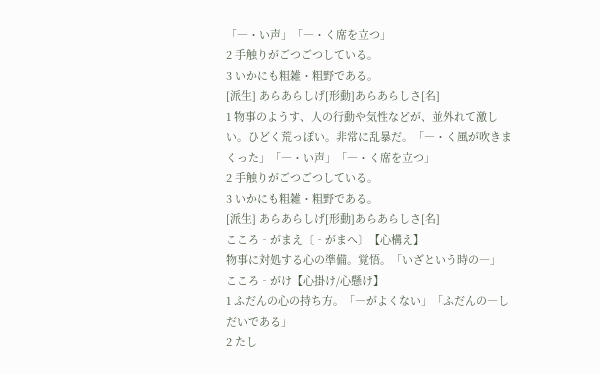「―・い声」「―・く席を立つ」
2 手触りがごつごつしている。
3 いかにも粗雑・粗野である。
[派生] あらあらしげ[形動]あらあらしさ[名]
1 物事のようす、人の行動や気性などが、並外れて激しい。ひどく荒っぽい。非常に乱暴だ。「―・く風が吹きまくった」「―・い声」「―・く席を立つ」
2 手触りがごつごつしている。
3 いかにも粗雑・粗野である。
[派生] あらあらしげ[形動]あらあらしさ[名]
こころ‐がまえ〔‐がまへ〕【心構え】
物事に対処する心の準備。覚悟。「いざという時の―」
こころ‐がけ【心掛け/心懸け】
1 ふだんの心の持ち方。「―がよくない」「ふだんの―しだいである」
2 たし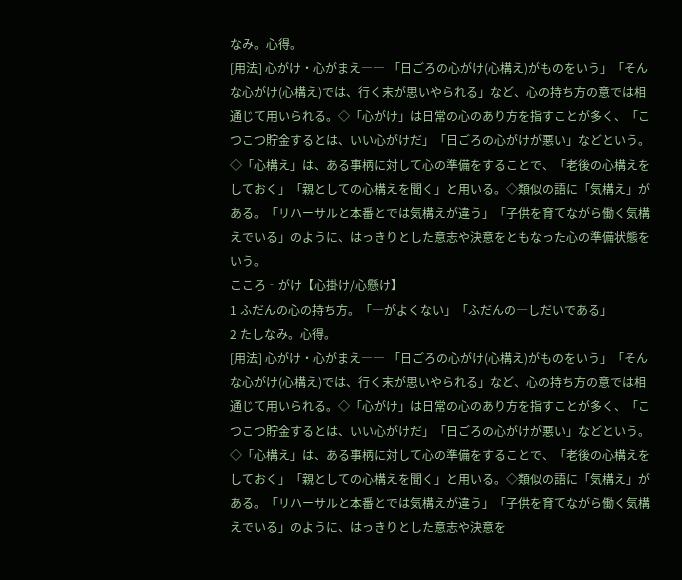なみ。心得。
[用法] 心がけ・心がまえ―― 「日ごろの心がけ(心構え)がものをいう」「そんな心がけ(心構え)では、行く末が思いやられる」など、心の持ち方の意では相通じて用いられる。◇「心がけ」は日常の心のあり方を指すことが多く、「こつこつ貯金するとは、いい心がけだ」「日ごろの心がけが悪い」などという。◇「心構え」は、ある事柄に対して心の準備をすることで、「老後の心構えをしておく」「親としての心構えを聞く」と用いる。◇類似の語に「気構え」がある。「リハーサルと本番とでは気構えが違う」「子供を育てながら働く気構えでいる」のように、はっきりとした意志や決意をともなった心の準備状態をいう。
こころ‐がけ【心掛け/心懸け】
1 ふだんの心の持ち方。「―がよくない」「ふだんの―しだいである」
2 たしなみ。心得。
[用法] 心がけ・心がまえ―― 「日ごろの心がけ(心構え)がものをいう」「そんな心がけ(心構え)では、行く末が思いやられる」など、心の持ち方の意では相通じて用いられる。◇「心がけ」は日常の心のあり方を指すことが多く、「こつこつ貯金するとは、いい心がけだ」「日ごろの心がけが悪い」などという。◇「心構え」は、ある事柄に対して心の準備をすることで、「老後の心構えをしておく」「親としての心構えを聞く」と用いる。◇類似の語に「気構え」がある。「リハーサルと本番とでは気構えが違う」「子供を育てながら働く気構えでいる」のように、はっきりとした意志や決意を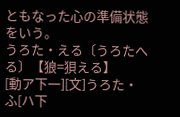ともなった心の準備状態をいう。
うろた・える〔うろたへる〕【狼=狽える】
[動ア下一][文]うろた・ふ[ハ下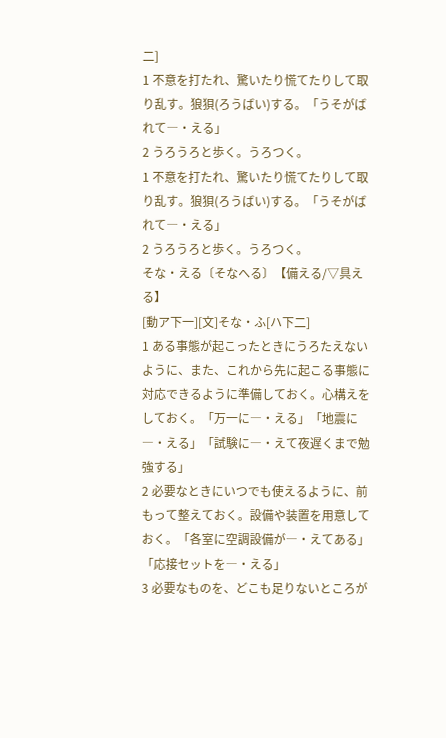二]
1 不意を打たれ、驚いたり慌てたりして取り乱す。狼狽(ろうばい)する。「うそがばれて―・える」
2 うろうろと歩く。うろつく。
1 不意を打たれ、驚いたり慌てたりして取り乱す。狼狽(ろうばい)する。「うそがばれて―・える」
2 うろうろと歩く。うろつく。
そな・える〔そなへる〕【備える/▽具える】
[動ア下一][文]そな・ふ[ハ下二]
1 ある事態が起こったときにうろたえないように、また、これから先に起こる事態に対応できるように準備しておく。心構えをしておく。「万一に―・える」「地震に―・える」「試験に―・えて夜遅くまで勉強する」
2 必要なときにいつでも使えるように、前もって整えておく。設備や装置を用意しておく。「各室に空調設備が―・えてある」「応接セットを―・える」
3 必要なものを、どこも足りないところが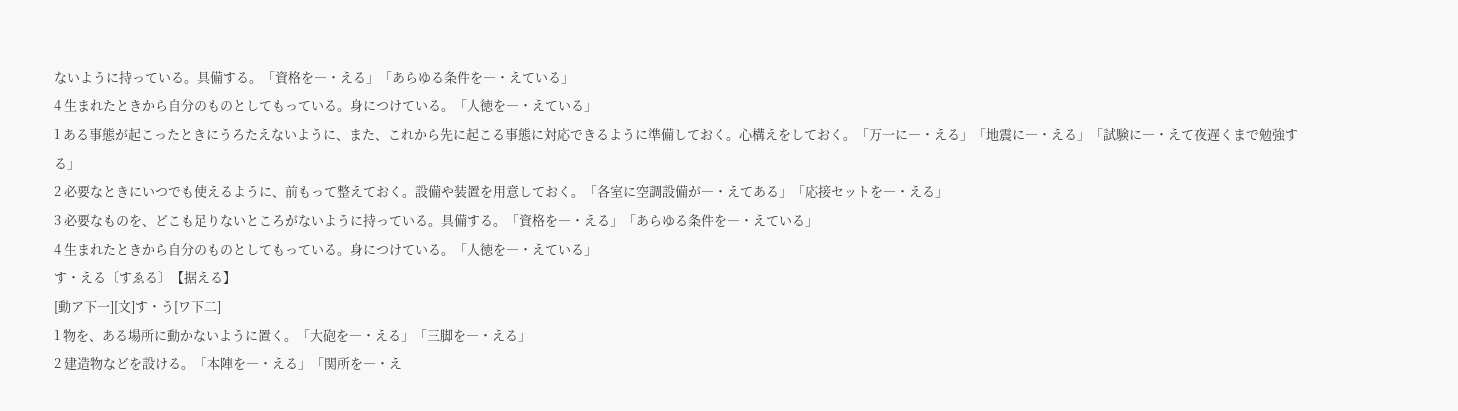ないように持っている。具備する。「資格を―・える」「あらゆる条件を―・えている」
4 生まれたときから自分のものとしてもっている。身につけている。「人徳を―・えている」
1 ある事態が起こったときにうろたえないように、また、これから先に起こる事態に対応できるように準備しておく。心構えをしておく。「万一に―・える」「地震に―・える」「試験に―・えて夜遅くまで勉強する」
2 必要なときにいつでも使えるように、前もって整えておく。設備や装置を用意しておく。「各室に空調設備が―・えてある」「応接セットを―・える」
3 必要なものを、どこも足りないところがないように持っている。具備する。「資格を―・える」「あらゆる条件を―・えている」
4 生まれたときから自分のものとしてもっている。身につけている。「人徳を―・えている」
す・える〔すゑる〕【据える】
[動ア下一][文]す・う[ワ下二]
1 物を、ある場所に動かないように置く。「大砲を―・える」「三脚を―・える」
2 建造物などを設ける。「本陣を―・える」「関所を―・え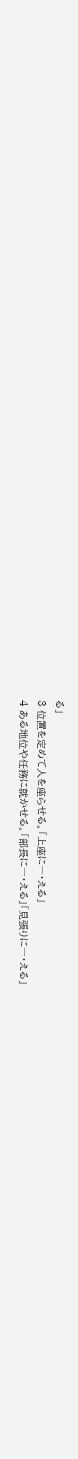る」
3 位置を定めて人を座らせる。「上座に―・える」
4 ある地位や任務に就かせる。「部長に―・える」「見張りに―・える」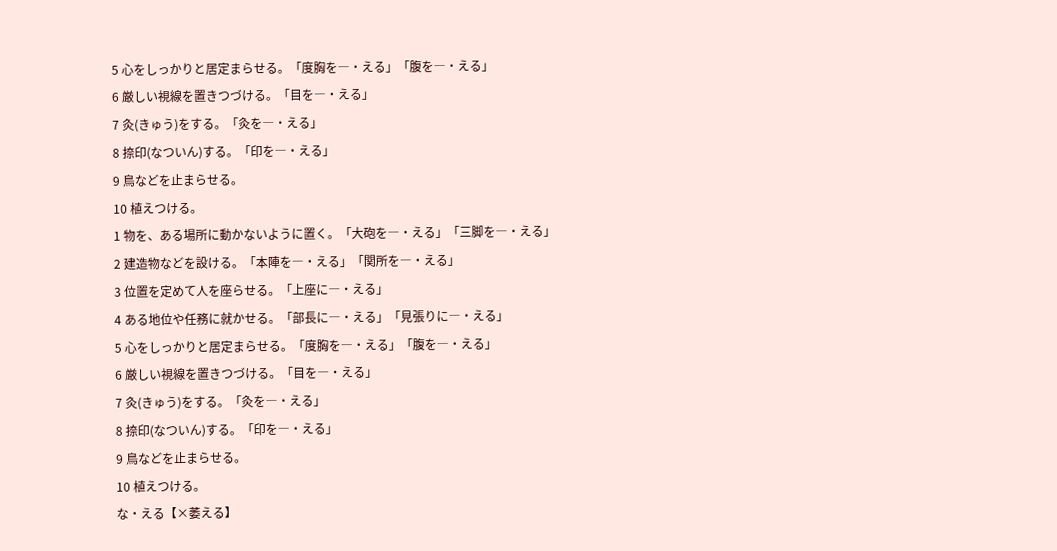5 心をしっかりと居定まらせる。「度胸を―・える」「腹を―・える」
6 厳しい視線を置きつづける。「目を―・える」
7 灸(きゅう)をする。「灸を―・える」
8 捺印(なついん)する。「印を―・える」
9 鳥などを止まらせる。
10 植えつける。
1 物を、ある場所に動かないように置く。「大砲を―・える」「三脚を―・える」
2 建造物などを設ける。「本陣を―・える」「関所を―・える」
3 位置を定めて人を座らせる。「上座に―・える」
4 ある地位や任務に就かせる。「部長に―・える」「見張りに―・える」
5 心をしっかりと居定まらせる。「度胸を―・える」「腹を―・える」
6 厳しい視線を置きつづける。「目を―・える」
7 灸(きゅう)をする。「灸を―・える」
8 捺印(なついん)する。「印を―・える」
9 鳥などを止まらせる。
10 植えつける。
な・える【×萎える】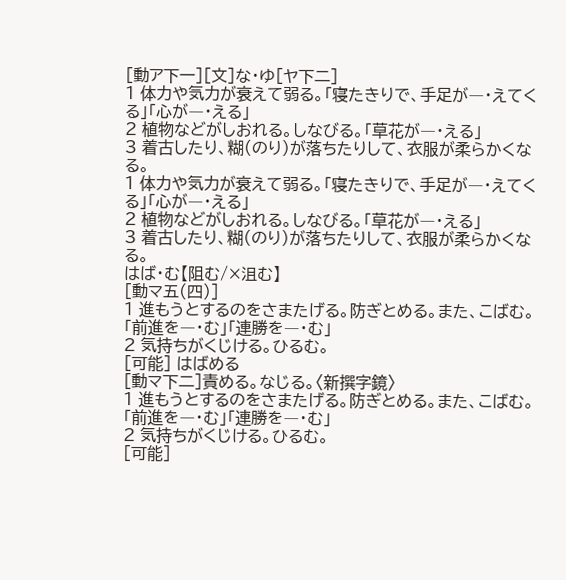[動ア下一][文]な・ゆ[ヤ下二]
1 体力や気力が衰えて弱る。「寝たきりで、手足が―・えてくる」「心が―・える」
2 植物などがしおれる。しなびる。「草花が―・える」
3 着古したり、糊(のり)が落ちたりして、衣服が柔らかくなる。
1 体力や気力が衰えて弱る。「寝たきりで、手足が―・えてくる」「心が―・える」
2 植物などがしおれる。しなびる。「草花が―・える」
3 着古したり、糊(のり)が落ちたりして、衣服が柔らかくなる。
はば・む【阻む/×沮む】
[動マ五(四)]
1 進もうとするのをさまたげる。防ぎとめる。また、こばむ。「前進を―・む」「連勝を―・む」
2 気持ちがくじける。ひるむ。
[可能] はばめる
[動マ下二]責める。なじる。〈新撰字鏡〉
1 進もうとするのをさまたげる。防ぎとめる。また、こばむ。「前進を―・む」「連勝を―・む」
2 気持ちがくじける。ひるむ。
[可能]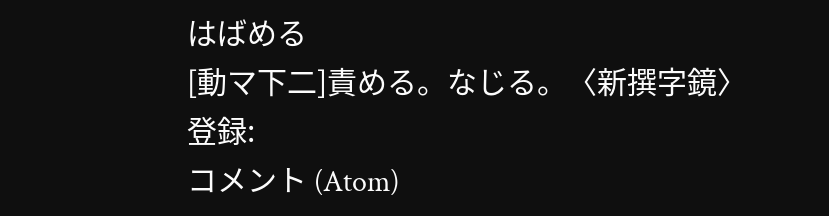はばめる
[動マ下二]責める。なじる。〈新撰字鏡〉
登録:
コメント (Atom)